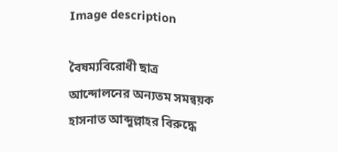Image description

বৈষম্যবিরোধী ছাত্র আন্দোলনের অন্যতম সমন্বয়ক হাসনাত আব্দুল্লাহর বিরুদ্ধে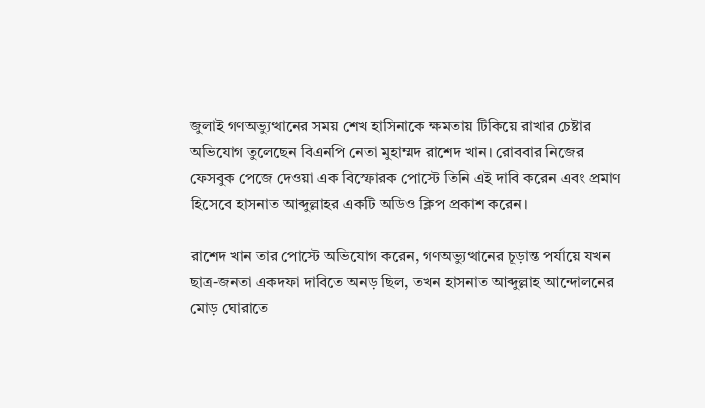জুলাই গণঅভ্যুত্থানের সময় শেখ হাসিনাকে ক্ষমতায় টিকিয়ে রাখার চেষ্টার অভিযোগ তুলেছেন বিএনপি নেতা মুহাম্মদ রাশেদ খান। রোববার নিজের ফেসবুক পেজে দেওয়া এক বিস্ফোরক পোস্টে তিনি এই দাবি করেন এবং প্রমাণ হিসেবে হাসনাত আব্দুল্লাহর একটি অডিও ক্লিপ প্রকাশ করেন।

রাশেদ খান তার পোস্টে অভিযোগ করেন, গণঅভ্যুত্থানের চূড়ান্ত পর্যায়ে যখন ছাত্র-জনতা একদফা দাবিতে অনড় ছিল, তখন হাসনাত আব্দুল্লাহ আন্দোলনের মোড় ঘোরাতে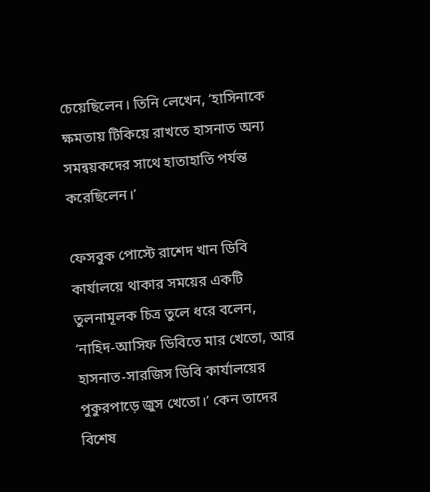চেয়েছিলেন। তিনি লেখেন, ‘হাসিনাকে ক্ষমতায় টিকিয়ে রাখতে হাসনাত অন্য সমন্বয়কদের সাথে হাতাহাতি পর্যন্ত করেছিলেন।’

ফেসবুক পোস্টে রাশেদ খান ডিবি কার্যালয়ে থাকার সময়ের একটি তুলনামূলক চিত্র তুলে ধরে বলেন, ‘নাহিদ-আসিফ ডিবিতে মার খেতো, আর হাসনাত-সারজিস ডিবি কার্যালয়ের পুকুরপাড়ে জুস খেতো।’ কেন তাদের বিশেষ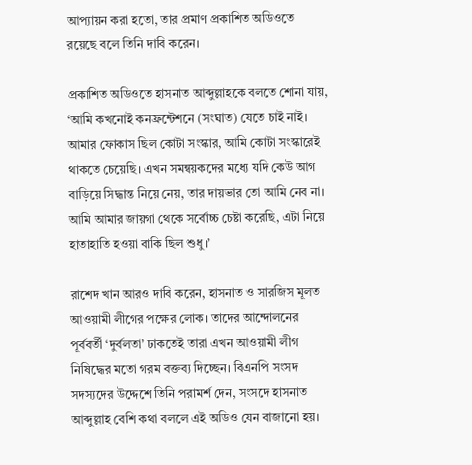আপ্যায়ন করা হতো, তার প্রমাণ প্রকাশিত অডিওতে রয়েছে বলে তিনি দাবি করেন।

প্রকাশিত অডিওতে হাসনাত আব্দুল্লাহকে বলতে শোনা যায়, ‘আমি কখনোই কনফ্রন্টেশনে (সংঘাত) যেতে চাই নাই। আমার ফোকাস ছিল কোটা সংস্কার, আমি কোটা সংস্কারেই থাকতে চেয়েছি। এখন সমন্বয়কদের মধ্যে যদি কেউ আগ বাড়িয়ে সিদ্ধান্ত নিয়ে নেয়, তার দায়ভার তো আমি নেব না। আমি আমার জায়গা থেকে সর্বোচ্চ চেষ্টা করেছি, এটা নিয়ে হাতাহাতি হওয়া বাকি ছিল শুধু।’

রাশেদ খান আরও দাবি করেন, হাসনাত ও সারজিস মূলত আওয়ামী লীগের পক্ষের লোক। তাদের আন্দোলনের পূর্ববর্তী ‘দুর্বলতা’ ঢাকতেই তারা এখন আওয়ামী লীগ নিষিদ্ধের মতো গরম বক্তব্য দিচ্ছেন। বিএনপি সংসদ সদস্যদের উদ্দেশে তিনি পরামর্শ দেন, সংসদে হাসনাত আব্দুল্লাহ বেশি কথা বললে এই অডিও যেন বাজানো হয়।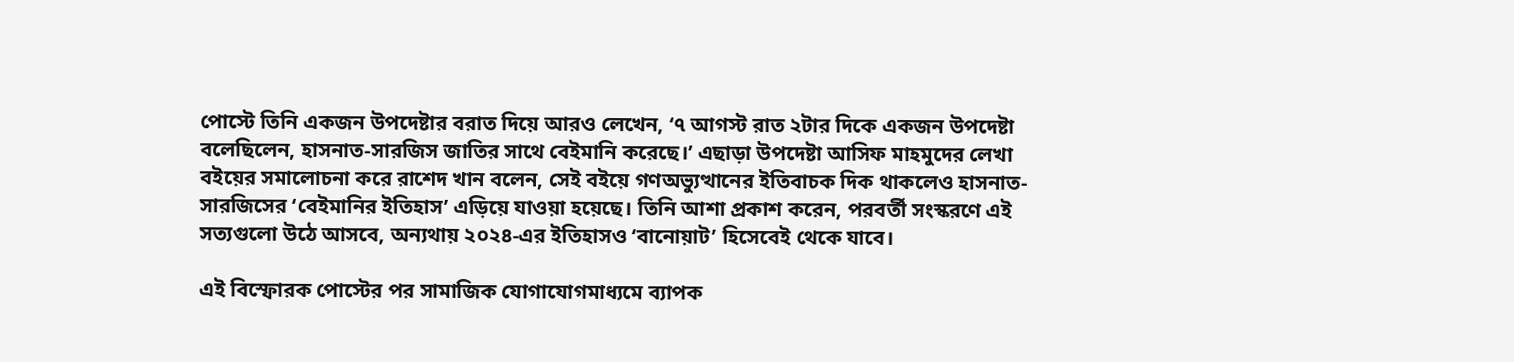পোস্টে তিনি একজন উপদেষ্টার বরাত দিয়ে আরও লেখেন, ‘৭ আগস্ট রাত ২টার দিকে একজন উপদেষ্টা বলেছিলেন, হাসনাত-সারজিস জাতির সাথে বেইমানি করেছে।’ এছাড়া উপদেষ্টা আসিফ মাহমুদের লেখা বইয়ের সমালোচনা করে রাশেদ খান বলেন, সেই বইয়ে গণঅভ্যুত্থানের ইতিবাচক দিক থাকলেও হাসনাত-সারজিসের ‘বেইমানির ইতিহাস’ এড়িয়ে যাওয়া হয়েছে। তিনি আশা প্রকাশ করেন, পরবর্তী সংস্করণে এই সত্যগুলো উঠে আসবে, অন্যথায় ২০২৪-এর ইতিহাসও ‘বানোয়াট’ হিসেবেই থেকে যাবে।

এই বিস্ফোরক পোস্টের পর সামাজিক যোগাযোগমাধ্যমে ব্যাপক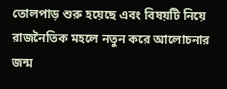তোলপাড় শুরু হয়েছে এবং বিষয়টি নিয়ে রাজনৈতিক মহলে নতুন করে আলোচনার জন্ম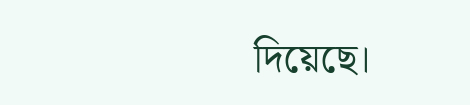দিয়েছে।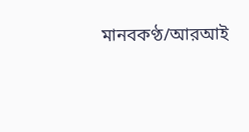মানবকণ্ঠ/আরআই